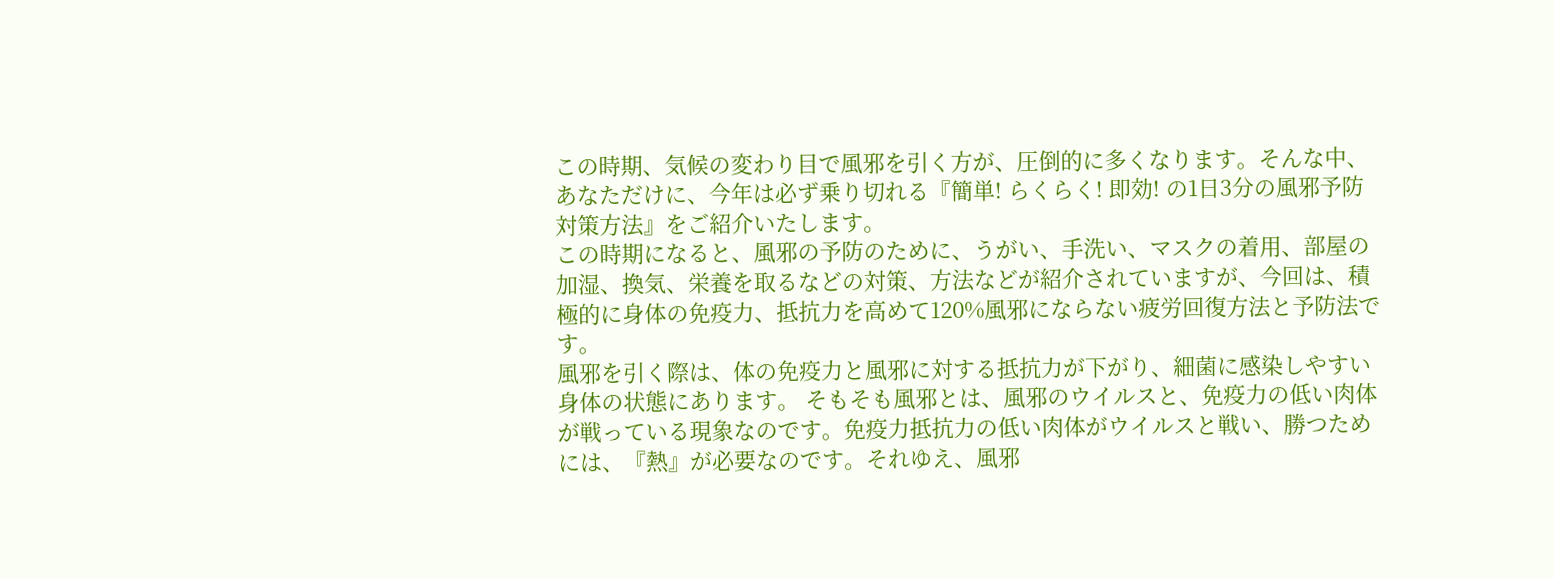この時期、気候の変わり目で風邪を引く方が、圧倒的に多くなります。そんな中、あなただけに、今年は必ず乗り切れる『簡単! らくらく! 即効! の1日3分の風邪予防対策方法』をご紹介いたします。
この時期になると、風邪の予防のために、うがい、手洗い、マスクの着用、部屋の加湿、換気、栄養を取るなどの対策、方法などが紹介されていますが、今回は、積極的に身体の免疫力、抵抗力を高めて120%風邪にならない疲労回復方法と予防法です。
風邪を引く際は、体の免疫力と風邪に対する抵抗力が下がり、細菌に感染しやすい身体の状態にあります。 そもそも風邪とは、風邪のウイルスと、免疫力の低い肉体が戦っている現象なのです。免疫力抵抗力の低い肉体がウイルスと戦い、勝つためには、『熱』が必要なのです。それゆえ、風邪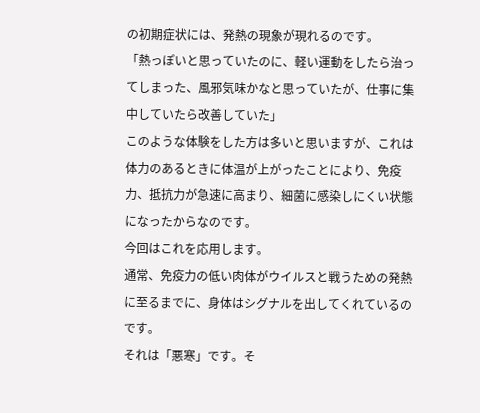の初期症状には、発熱の現象が現れるのです。
「熱っぽいと思っていたのに、軽い運動をしたら治ってしまった、風邪気味かなと思っていたが、仕事に集中していたら改善していた」
このような体験をした方は多いと思いますが、これは体力のあるときに体温が上がったことにより、免疫力、抵抗力が急速に高まり、細菌に感染しにくい状態になったからなのです。
今回はこれを応用します。
通常、免疫力の低い肉体がウイルスと戦うための発熱に至るまでに、身体はシグナルを出してくれているのです。
それは「悪寒」です。そ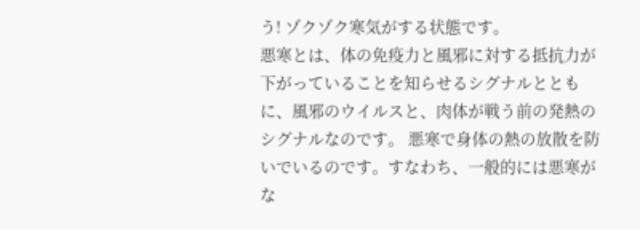う! ゾクゾク寒気がする状態です。
悪寒とは、体の免疫力と風邪に対する抵抗力が下がっていることを知らせるシグナルとともに、風邪のウイルスと、肉体が戦う前の発熱のシグナルなのです。 悪寒で身体の熱の放散を防いでいるのです。すなわち、一般的には悪寒がな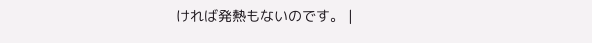ければ発熱もないのです。 |